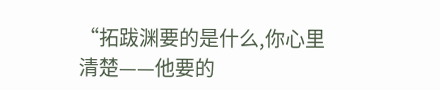“拓跋渊要的是什么,你心里清楚——他要的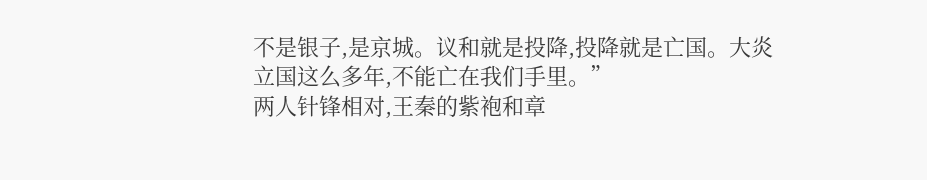不是银子,是京城。议和就是投降,投降就是亡国。大炎立国这么多年,不能亡在我们手里。”
两人针锋相对,王秦的紫袍和章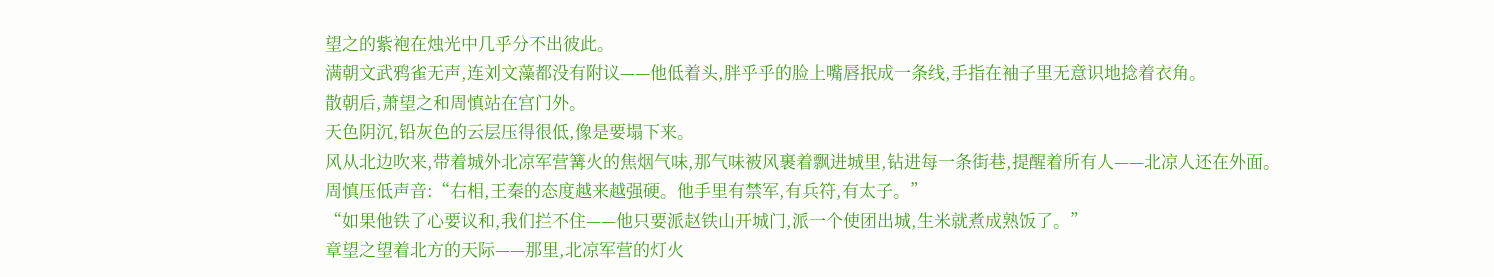望之的紫袍在烛光中几乎分不出彼此。
满朝文武鸦雀无声,连刘文藻都没有附议——他低着头,胖乎乎的脸上嘴唇抿成一条线,手指在袖子里无意识地捻着衣角。
散朝后,萧望之和周慎站在宫门外。
天色阴沉,铅灰色的云层压得很低,像是要塌下来。
风从北边吹来,带着城外北凉军营篝火的焦烟气味,那气味被风裹着飘进城里,钻进每一条街巷,提醒着所有人——北凉人还在外面。
周慎压低声音:“右相,王秦的态度越来越强硬。他手里有禁军,有兵符,有太子。”
“如果他铁了心要议和,我们拦不住——他只要派赵铁山开城门,派一个使团出城,生米就煮成熟饭了。”
章望之望着北方的天际——那里,北凉军营的灯火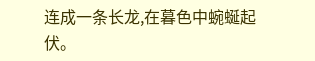连成一条长龙,在暮色中蜿蜒起伏。